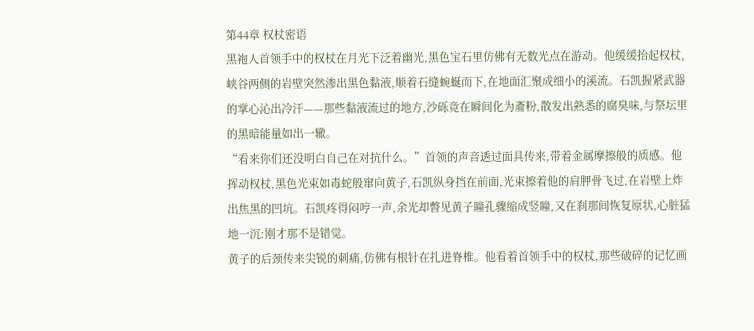第44章 权杖密语
黑袍人首领手中的权杖在月光下泛着幽光,黑色宝石里仿佛有无数光点在游动。他缓缓抬起权杖,峡谷两侧的岩壁突然渗出黑色黏液,顺着石缝蜿蜒而下,在地面汇聚成细小的溪流。石凯握紧武器的掌心沁出冷汗——那些黏液流过的地方,沙砾竟在瞬间化为齑粉,散发出熟悉的腐臭味,与祭坛里的黑暗能量如出一辙。
“看来你们还没明白自己在对抗什么。”首领的声音透过面具传来,带着金属摩擦般的质感。他挥动权杖,黑色光束如毒蛇般窜向黄子,石凯纵身挡在前面,光束擦着他的肩胛骨飞过,在岩壁上炸出焦黑的凹坑。石凯疼得闷哼一声,余光却瞥见黄子瞳孔骤缩成竖瞳,又在刹那间恢复原状,心脏猛地一沉:刚才那不是错觉。
黄子的后颈传来尖锐的刺痛,仿佛有根针在扎进脊椎。他看着首领手中的权杖,那些破碎的记忆画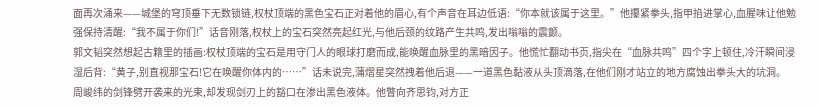面再次涌来——城堡的穹顶垂下无数锁链,权杖顶端的黑色宝石正对着他的眉心,有个声音在耳边低语:“你本就该属于这里。”他攥紧拳头,指甲掐进掌心,血腥味让他勉强保持清醒:“我不属于你们!”话音刚落,权杖上的宝石突然亮起红光,与他后颈的纹路产生共鸣,发出嗡嗡的震颤。
郭文韬突然想起古籍里的插画:权杖顶端的宝石是用守门人的眼球打磨而成,能唤醒血脉里的黑暗因子。他慌忙翻动书页,指尖在“血脉共鸣”四个字上顿住,冷汗瞬间浸湿后背:“黄子,别直视那宝石!它在唤醒你体内的……”话未说完,蒲熠星突然拽着他后退——一道黑色黏液从头顶滴落,在他们刚才站立的地方腐蚀出拳头大的坑洞。
周峻纬的剑锋劈开袭来的光束,却发现剑刃上的豁口在渗出黑色液体。他瞥向齐思钧,对方正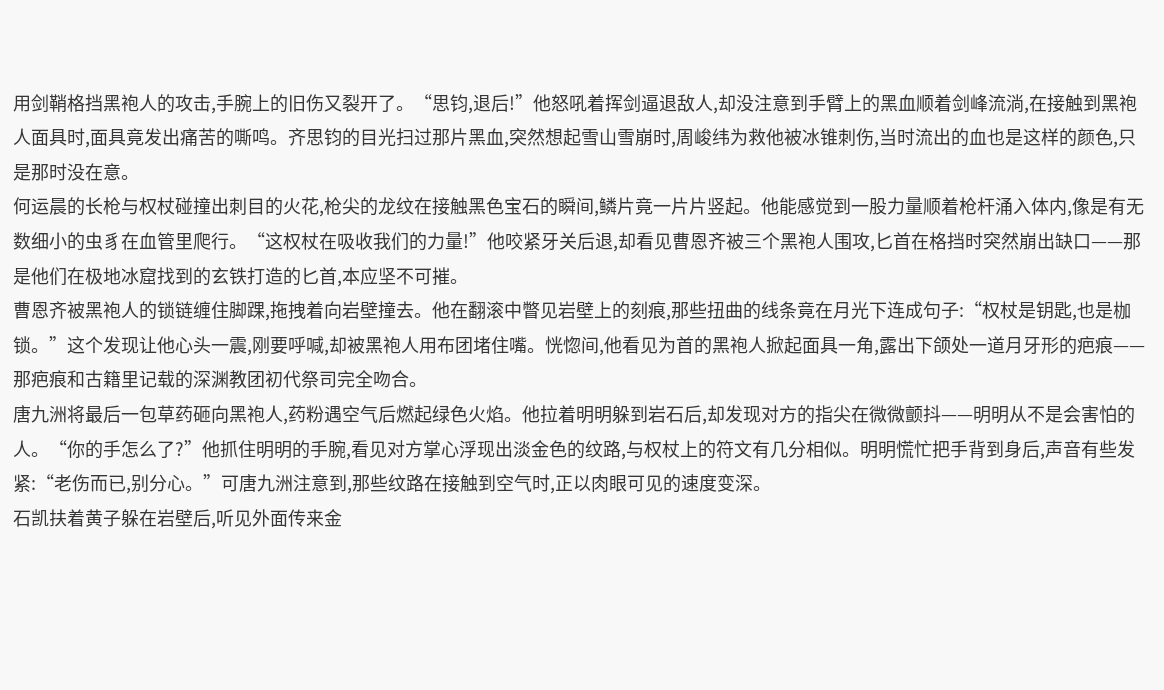用剑鞘格挡黑袍人的攻击,手腕上的旧伤又裂开了。“思钧,退后!”他怒吼着挥剑逼退敌人,却没注意到手臂上的黑血顺着剑峰流淌,在接触到黑袍人面具时,面具竟发出痛苦的嘶鸣。齐思钧的目光扫过那片黑血,突然想起雪山雪崩时,周峻纬为救他被冰锥刺伤,当时流出的血也是这样的颜色,只是那时没在意。
何运晨的长枪与权杖碰撞出刺目的火花,枪尖的龙纹在接触黑色宝石的瞬间,鳞片竟一片片竖起。他能感觉到一股力量顺着枪杆涌入体内,像是有无数细小的虫豸在血管里爬行。“这权杖在吸收我们的力量!”他咬紧牙关后退,却看见曹恩齐被三个黑袍人围攻,匕首在格挡时突然崩出缺口——那是他们在极地冰窟找到的玄铁打造的匕首,本应坚不可摧。
曹恩齐被黑袍人的锁链缠住脚踝,拖拽着向岩壁撞去。他在翻滚中瞥见岩壁上的刻痕,那些扭曲的线条竟在月光下连成句子:“权杖是钥匙,也是枷锁。”这个发现让他心头一震,刚要呼喊,却被黑袍人用布团堵住嘴。恍惚间,他看见为首的黑袍人掀起面具一角,露出下颌处一道月牙形的疤痕——那疤痕和古籍里记载的深渊教团初代祭司完全吻合。
唐九洲将最后一包草药砸向黑袍人,药粉遇空气后燃起绿色火焰。他拉着明明躲到岩石后,却发现对方的指尖在微微颤抖——明明从不是会害怕的人。“你的手怎么了?”他抓住明明的手腕,看见对方掌心浮现出淡金色的纹路,与权杖上的符文有几分相似。明明慌忙把手背到身后,声音有些发紧:“老伤而已,别分心。”可唐九洲注意到,那些纹路在接触到空气时,正以肉眼可见的速度变深。
石凯扶着黄子躲在岩壁后,听见外面传来金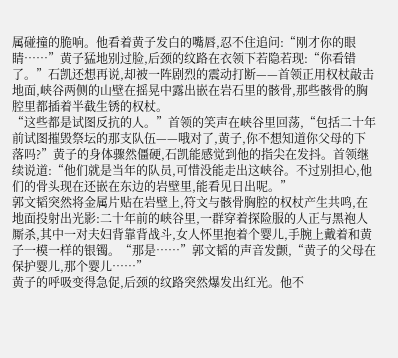属碰撞的脆响。他看着黄子发白的嘴唇,忍不住追问:“刚才你的眼睛……”黄子猛地别过脸,后颈的纹路在衣领下若隐若现:“你看错了。”石凯还想再说,却被一阵剧烈的震动打断——首领正用权杖敲击地面,峡谷两侧的山壁在摇晃中露出嵌在岩石里的骸骨,那些骸骨的胸腔里都插着半截生锈的权杖。
“这些都是试图反抗的人。”首领的笑声在峡谷里回荡,“包括二十年前试图摧毁祭坛的那支队伍——哦对了,黄子,你不想知道你父母的下落吗?”黄子的身体骤然僵硬,石凯能感觉到他的指尖在发抖。首领继续说道:“他们就是当年的队员,可惜没能走出这峡谷。不过别担心,他们的骨头现在还嵌在东边的岩壁里,能看见日出呢。”
郭文韬突然将金属片贴在岩壁上,符文与骸骨胸腔的权杖产生共鸣,在地面投射出光影:二十年前的峡谷里,一群穿着探险服的人正与黑袍人厮杀,其中一对夫妇背靠背战斗,女人怀里抱着个婴儿,手腕上戴着和黄子一模一样的银镯。“那是……”郭文韬的声音发颤,“黄子的父母在保护婴儿,那个婴儿……”
黄子的呼吸变得急促,后颈的纹路突然爆发出红光。他不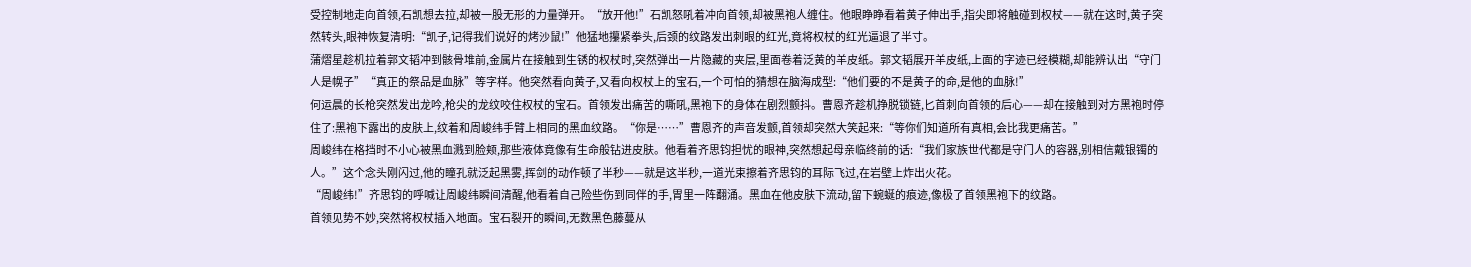受控制地走向首领,石凯想去拉,却被一股无形的力量弹开。“放开他!”石凯怒吼着冲向首领,却被黑袍人缠住。他眼睁睁看着黄子伸出手,指尖即将触碰到权杖——就在这时,黄子突然转头,眼神恢复清明:“凯子,记得我们说好的烤沙鼠!”他猛地攥紧拳头,后颈的纹路发出刺眼的红光,竟将权杖的红光逼退了半寸。
蒲熠星趁机拉着郭文韬冲到骸骨堆前,金属片在接触到生锈的权杖时,突然弹出一片隐藏的夹层,里面卷着泛黄的羊皮纸。郭文韬展开羊皮纸,上面的字迹已经模糊,却能辨认出“守门人是幌子”“真正的祭品是血脉”等字样。他突然看向黄子,又看向权杖上的宝石,一个可怕的猜想在脑海成型:“他们要的不是黄子的命,是他的血脉!”
何运晨的长枪突然发出龙吟,枪尖的龙纹咬住权杖的宝石。首领发出痛苦的嘶吼,黑袍下的身体在剧烈颤抖。曹恩齐趁机挣脱锁链,匕首刺向首领的后心——却在接触到对方黑袍时停住了:黑袍下露出的皮肤上,纹着和周峻纬手臂上相同的黑血纹路。“你是……”曹恩齐的声音发颤,首领却突然大笑起来:“等你们知道所有真相,会比我更痛苦。”
周峻纬在格挡时不小心被黑血溅到脸颊,那些液体竟像有生命般钻进皮肤。他看着齐思钧担忧的眼神,突然想起母亲临终前的话:“我们家族世代都是守门人的容器,别相信戴银镯的人。”这个念头刚闪过,他的瞳孔就泛起黑雾,挥剑的动作顿了半秒——就是这半秒,一道光束擦着齐思钧的耳际飞过,在岩壁上炸出火花。
“周峻纬!”齐思钧的呼喊让周峻纬瞬间清醒,他看着自己险些伤到同伴的手,胃里一阵翻涌。黑血在他皮肤下流动,留下蜿蜒的痕迹,像极了首领黑袍下的纹路。
首领见势不妙,突然将权杖插入地面。宝石裂开的瞬间,无数黑色藤蔓从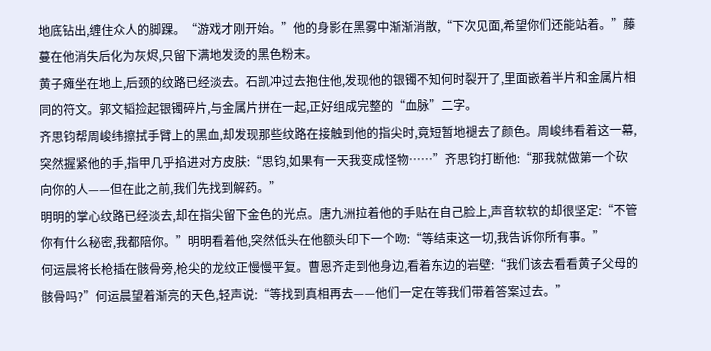地底钻出,缠住众人的脚踝。“游戏才刚开始。”他的身影在黑雾中渐渐消散,“下次见面,希望你们还能站着。”藤蔓在他消失后化为灰烬,只留下满地发烫的黑色粉末。
黄子瘫坐在地上,后颈的纹路已经淡去。石凯冲过去抱住他,发现他的银镯不知何时裂开了,里面嵌着半片和金属片相同的符文。郭文韬捡起银镯碎片,与金属片拼在一起,正好组成完整的“血脉”二字。
齐思钧帮周峻纬擦拭手臂上的黑血,却发现那些纹路在接触到他的指尖时,竟短暂地褪去了颜色。周峻纬看着这一幕,突然握紧他的手,指甲几乎掐进对方皮肤:“思钧,如果有一天我变成怪物……”齐思钧打断他:“那我就做第一个砍向你的人——但在此之前,我们先找到解药。”
明明的掌心纹路已经淡去,却在指尖留下金色的光点。唐九洲拉着他的手贴在自己脸上,声音软软的却很坚定:“不管你有什么秘密,我都陪你。”明明看着他,突然低头在他额头印下一个吻:“等结束这一切,我告诉你所有事。”
何运晨将长枪插在骸骨旁,枪尖的龙纹正慢慢平复。曹恩齐走到他身边,看着东边的岩壁:“我们该去看看黄子父母的骸骨吗?”何运晨望着渐亮的天色,轻声说:“等找到真相再去——他们一定在等我们带着答案过去。”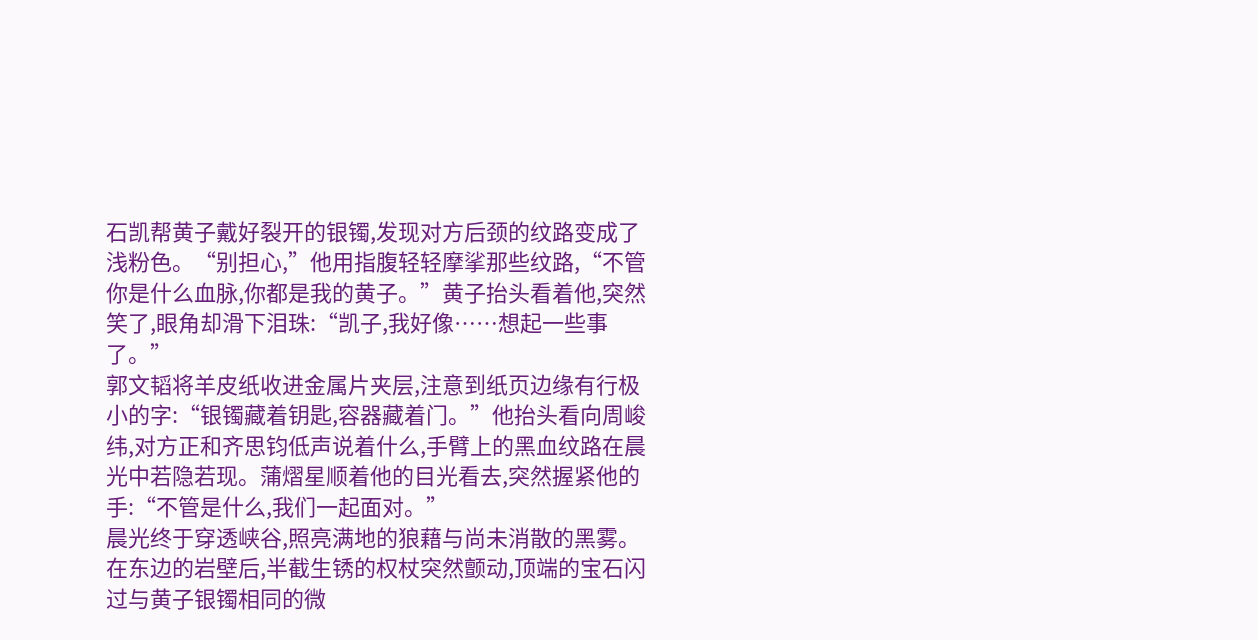石凯帮黄子戴好裂开的银镯,发现对方后颈的纹路变成了浅粉色。“别担心,”他用指腹轻轻摩挲那些纹路,“不管你是什么血脉,你都是我的黄子。”黄子抬头看着他,突然笑了,眼角却滑下泪珠:“凯子,我好像……想起一些事了。”
郭文韬将羊皮纸收进金属片夹层,注意到纸页边缘有行极小的字:“银镯藏着钥匙,容器藏着门。”他抬头看向周峻纬,对方正和齐思钧低声说着什么,手臂上的黑血纹路在晨光中若隐若现。蒲熠星顺着他的目光看去,突然握紧他的手:“不管是什么,我们一起面对。”
晨光终于穿透峡谷,照亮满地的狼藉与尚未消散的黑雾。在东边的岩壁后,半截生锈的权杖突然颤动,顶端的宝石闪过与黄子银镯相同的微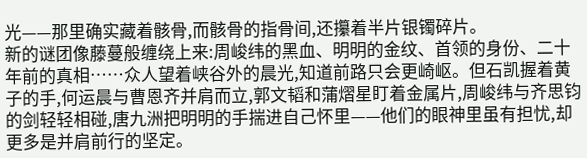光——那里确实藏着骸骨,而骸骨的指骨间,还攥着半片银镯碎片。
新的谜团像藤蔓般缠绕上来:周峻纬的黑血、明明的金纹、首领的身份、二十年前的真相……众人望着峡谷外的晨光,知道前路只会更崎岖。但石凯握着黄子的手,何运晨与曹恩齐并肩而立,郭文韬和蒲熠星盯着金属片,周峻纬与齐思钧的剑轻轻相碰,唐九洲把明明的手揣进自己怀里——他们的眼神里虽有担忧,却更多是并肩前行的坚定。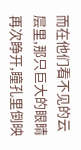而在他们看不见的云层里,那只巨大的眼睛再次睁开,瞳孔里倒映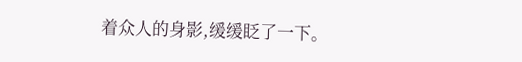着众人的身影,缓缓眨了一下。